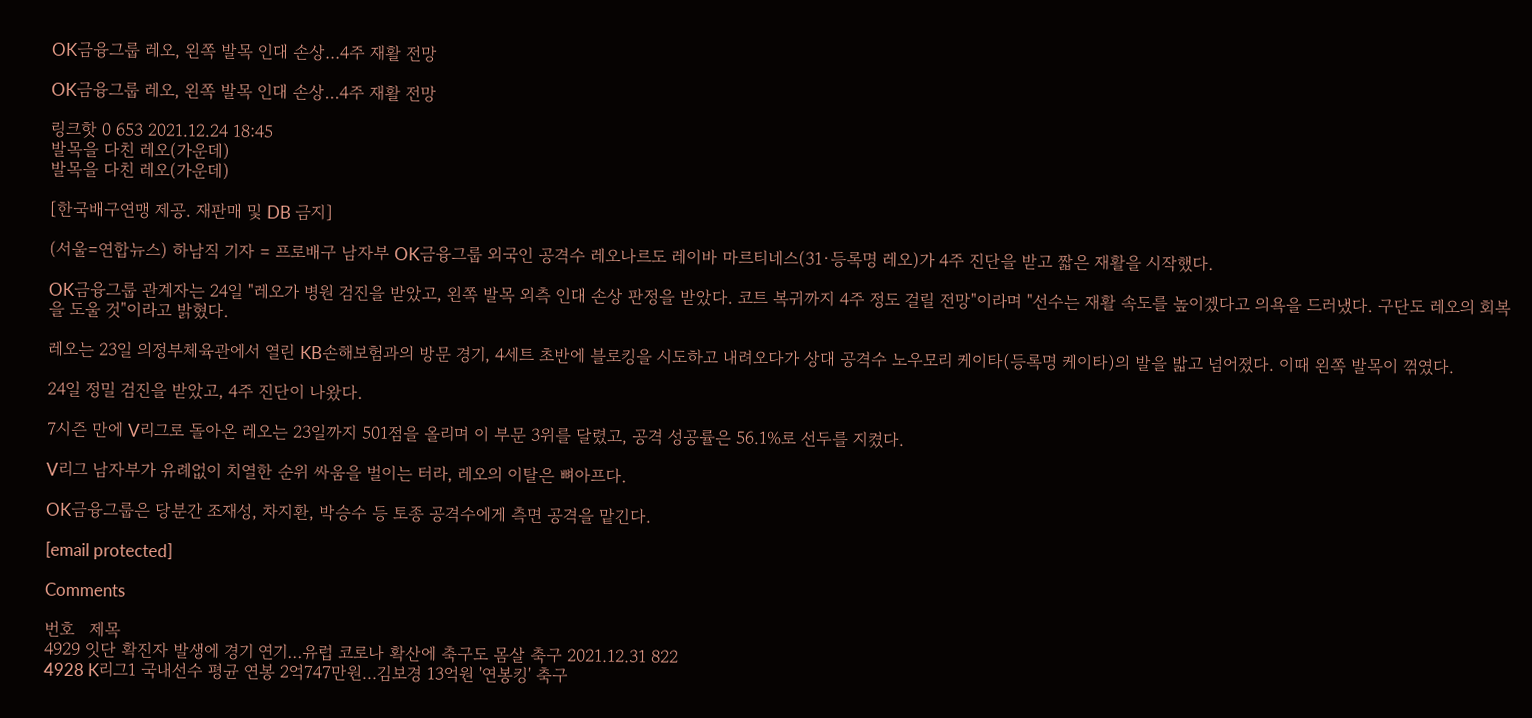OK금융그룹 레오, 왼쪽 발목 인대 손상…4주 재활 전망

OK금융그룹 레오, 왼쪽 발목 인대 손상…4주 재활 전망

링크핫 0 653 2021.12.24 18:45
발목을 다친 레오(가운데)
발목을 다친 레오(가운데)

[한국배구연맹 제공. 재판매 및 DB 금지]

(서울=연합뉴스) 하남직 기자 = 프로배구 남자부 OK금융그룹 외국인 공격수 레오나르도 레이바 마르티네스(31·등록명 레오)가 4주 진단을 받고 짧은 재활을 시작했다.

OK금융그룹 관계자는 24일 "레오가 병원 검진을 받았고, 왼쪽 발목 외측 인대 손상 판정을 받았다. 코트 복귀까지 4주 정도 걸릴 전망"이라며 "선수는 재활 속도를 높이겠다고 의욕을 드러냈다. 구단도 레오의 회복을 도울 것"이라고 밝혔다.

레오는 23일 의정부체육관에서 열린 KB손해보험과의 방문 경기, 4세트 초반에 블로킹을 시도하고 내려오다가 상대 공격수 노우모리 케이타(등록명 케이타)의 발을 밟고 넘어졌다. 이때 왼쪽 발목이 꺾였다.

24일 정밀 검진을 받았고, 4주 진단이 나왔다.

7시즌 만에 V리그로 돌아온 레오는 23일까지 501점을 올리며 이 부문 3위를 달렸고, 공격 성공률은 56.1%로 선두를 지켰다.

V리그 남자부가 유례없이 치열한 순위 싸움을 벌이는 터라, 레오의 이탈은 뼈아프다.

OK금융그룹은 당분간 조재성, 차지환, 박승수 등 토종 공격수에게 측면 공격을 맡긴다.

[email protected]

Comments

번호   제목
4929 잇단 확진자 발생에 경기 연기…유럽 코로나 확산에 축구도 몸살 축구 2021.12.31 822
4928 K리그1 국내선수 평균 연봉 2억747만원…김보경 13억원 '연봉킹' 축구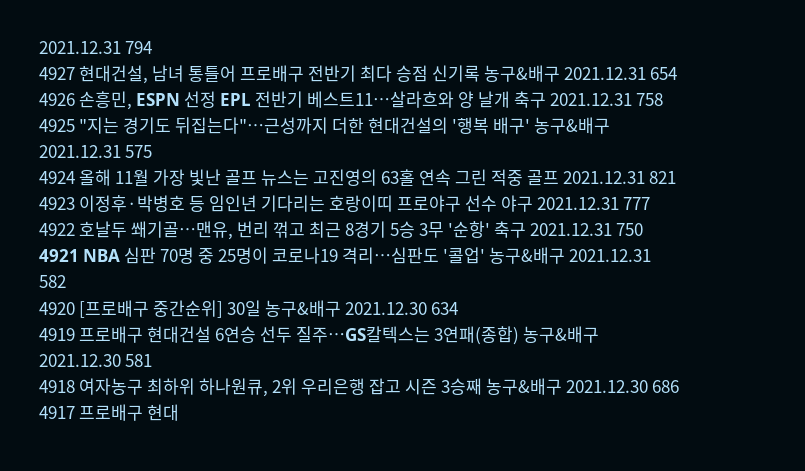2021.12.31 794
4927 현대건설, 남녀 통틀어 프로배구 전반기 최다 승점 신기록 농구&배구 2021.12.31 654
4926 손흥민, ESPN 선정 EPL 전반기 베스트11…살라흐와 양 날개 축구 2021.12.31 758
4925 "지는 경기도 뒤집는다"…근성까지 더한 현대건설의 '행복 배구' 농구&배구 2021.12.31 575
4924 올해 11월 가장 빛난 골프 뉴스는 고진영의 63홀 연속 그린 적중 골프 2021.12.31 821
4923 이정후·박병호 등 임인년 기다리는 호랑이띠 프로야구 선수 야구 2021.12.31 777
4922 호날두 쐐기골…맨유, 번리 꺾고 최근 8경기 5승 3무 '순항' 축구 2021.12.31 750
4921 NBA 심판 70명 중 25명이 코로나19 격리…심판도 '콜업' 농구&배구 2021.12.31 582
4920 [프로배구 중간순위] 30일 농구&배구 2021.12.30 634
4919 프로배구 현대건설 6연승 선두 질주…GS칼텍스는 3연패(종합) 농구&배구 2021.12.30 581
4918 여자농구 최하위 하나원큐, 2위 우리은행 잡고 시즌 3승째 농구&배구 2021.12.30 686
4917 프로배구 현대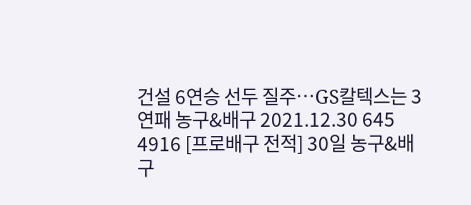건설 6연승 선두 질주…GS칼텍스는 3연패 농구&배구 2021.12.30 645
4916 [프로배구 전적] 30일 농구&배구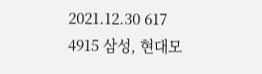2021.12.30 617
4915 삼성, 현대모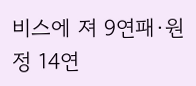비스에 져 9연패·원정 14연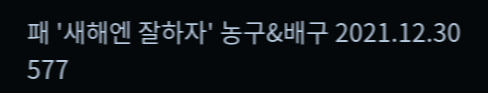패 '새해엔 잘하자' 농구&배구 2021.12.30 577